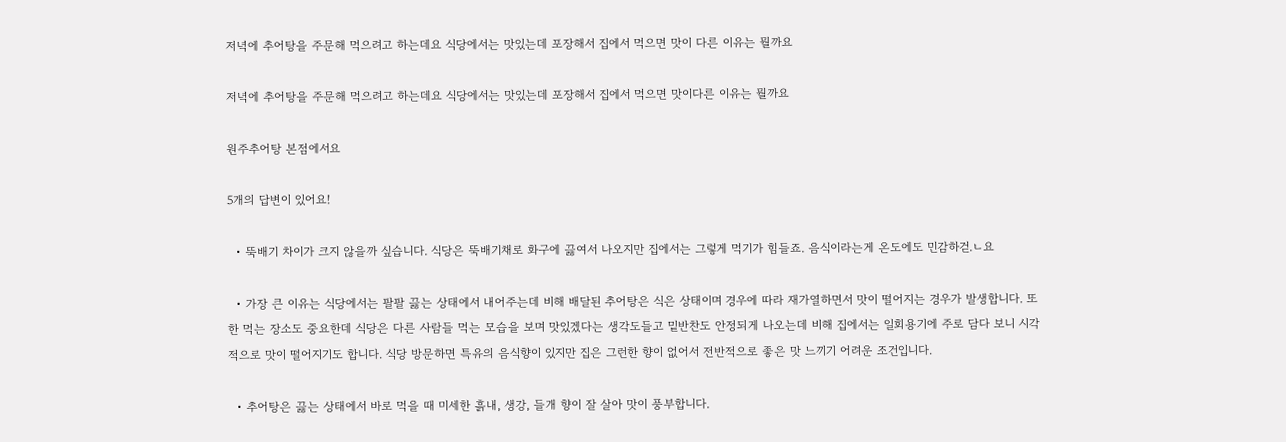저녁에 추어탕을 주문해 먹으려고 하는데요 식당에서는 맛있는데 포장해서 집에서 먹으면 맛이 다른 이유는 뭘까요

저녁에 추어탕을 주문해 먹으려고 하는데요 식당에서는 맛있는데 포장해서 집에서 먹으면 맛이다른 이유는 뭘까요

원주추어탕 본점에서요

5개의 답변이 있어요!

  • 뚝배기 차이가 크지 않을까 싶습니다. 식당은 뚝배기채로 화구에 끓여서 나오지만 집에서는 그렇게 먹기가 힘들죠. 음식이라는게 온도에도 민감하걷.ㄴ요

  • 가장 큰 이유는 식당에서는 팔팔 끓는 상태에서 내어주는데 비해 배달된 추어탕은 식은 상태이며 경우에 따라 재가열하면서 맛이 떨어지는 경우가 발생합니다. 또한 먹는 장소도 중요한데 식당은 다른 사람들 먹는 모습을 보며 맛있겠다는 생각도들고 밑반찬도 안정되게 나오는데 비해 집에서는 일회용기에 주로 담다 보니 시각적으로 맛이 떨어지기도 합니다. 식당 방문하면 특유의 음식향이 있지만 집은 그런한 향이 없어서 전반적으로 좋은 맛 느끼기 어려운 조건입니다.

  • 추어탕은 끓는 상태에서 바로 먹을 때 미세한 흙내, 생강, 들개 향이 잘 살아 맛이 풍부합니다.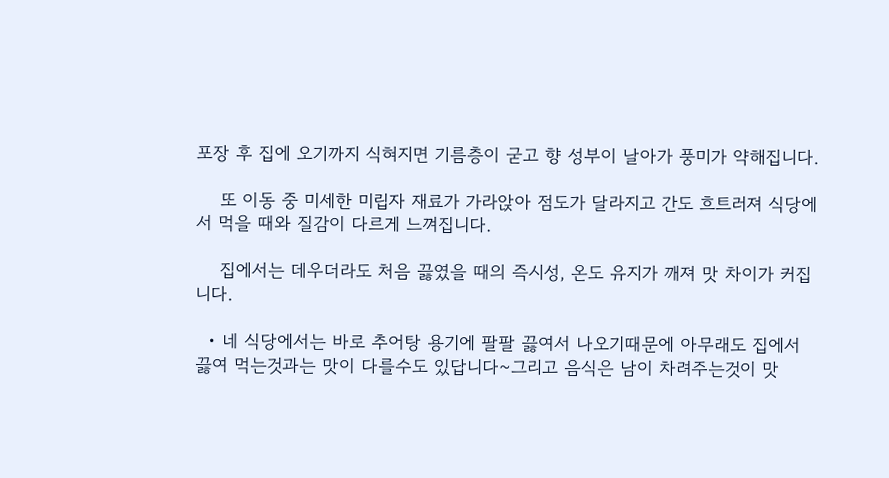포장 후 집에 오기까지 식혀지면 기름층이 굳고 향 성부이 날아가 풍미가 약해집니다.

    또 이동 중 미세한 미립자 재료가 가라앉아 점도가 달라지고 간도 흐트러져 식당에서 먹을 때와 질감이 다르게 느껴집니다.

    집에서는 데우더라도 처음 끓였을 때의 즉시성, 온도 유지가 깨져 맛 차이가 커집니다.

  • 네 식당에서는 바로 추어탕 용기에 팔팔 끓여서 나오기때문에 아무래도 집에서 끓여 먹는것과는 맛이 다를수도 있답니다~그리고 음식은 남이 차려주는것이 맛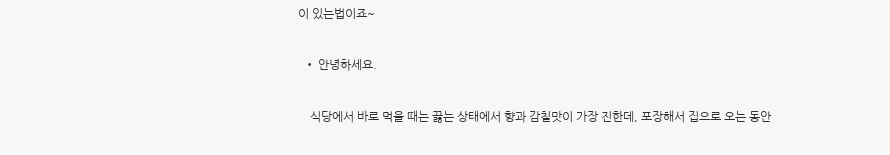이 있는법이죠~

  • 안녕하세요.

    식당에서 바로 먹을 때는 끓는 상태에서 향과 감칠맛이 가장 진한데, 포장해서 집으로 오는 동안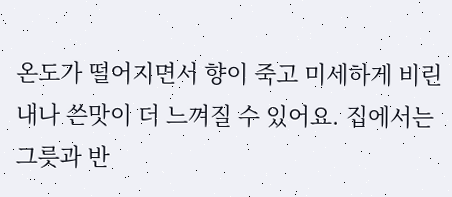온도가 떨어지면서 향이 죽고 미세하게 비린내나 쓴맛이 더 느껴질 수 있어요. 집에서는 그릇과 반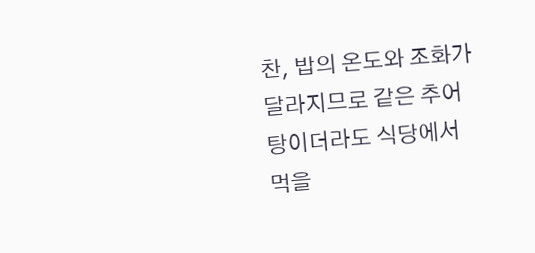찬, 밥의 온도와 조화가 달라지므로 같은 추어탕이더라도 식당에서 먹을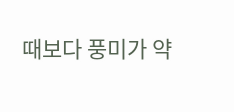때보다 풍미가 약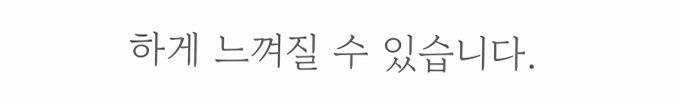하게 느껴질 수 있습니다.